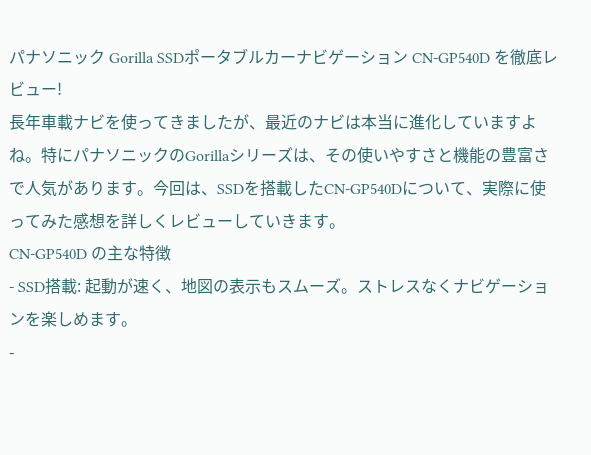パナソニック Gorilla SSDポータブルカーナビゲーション CN-GP540D を徹底レビュー!
長年車載ナビを使ってきましたが、最近のナビは本当に進化していますよね。特にパナソニックのGorillaシリーズは、その使いやすさと機能の豊富さで人気があります。今回は、SSDを搭載したCN-GP540Dについて、実際に使ってみた感想を詳しくレビューしていきます。
CN-GP540D の主な特徴
- SSD搭載: 起動が速く、地図の表示もスムーズ。ストレスなくナビゲーションを楽しめます。
-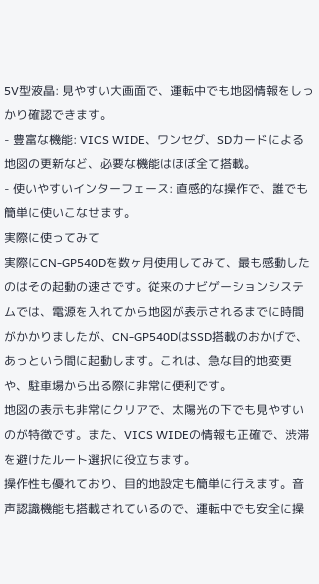5V型液晶: 見やすい大画面で、運転中でも地図情報をしっかり確認できます。
- 豊富な機能: VICS WIDE、ワンセグ、SDカードによる地図の更新など、必要な機能はほぼ全て搭載。
- 使いやすいインターフェース: 直感的な操作で、誰でも簡単に使いこなせます。
実際に使ってみて
実際にCN-GP540Dを数ヶ月使用してみて、最も感動したのはその起動の速さです。従来のナビゲーションシステムでは、電源を入れてから地図が表示されるまでに時間がかかりましたが、CN-GP540DはSSD搭載のおかげで、あっという間に起動します。これは、急な目的地変更や、駐車場から出る際に非常に便利です。
地図の表示も非常にクリアで、太陽光の下でも見やすいのが特徴です。また、VICS WIDEの情報も正確で、渋滞を避けたルート選択に役立ちます。
操作性も優れており、目的地設定も簡単に行えます。音声認識機能も搭載されているので、運転中でも安全に操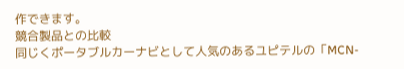作できます。
競合製品との比較
同じくポータブルカーナビとして人気のあるユピテルの「MCN-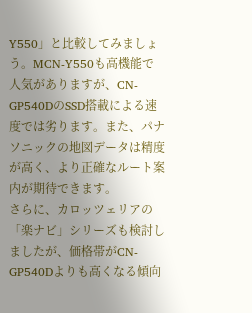Y550」と比較してみましょう。MCN-Y550も高機能で人気がありますが、CN-GP540DのSSD搭載による速度では劣ります。また、パナソニックの地図データは精度が高く、より正確なルート案内が期待できます。
さらに、カロッツェリアの「楽ナビ」シリーズも検討しましたが、価格帯がCN-GP540Dよりも高くなる傾向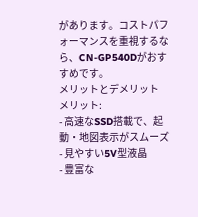があります。コストパフォーマンスを重視するなら、CN-GP540Dがおすすめです。
メリットとデメリット
メリット:
- 高速なSSD搭載で、起動・地図表示がスムーズ
- 見やすい5V型液晶
- 豊富な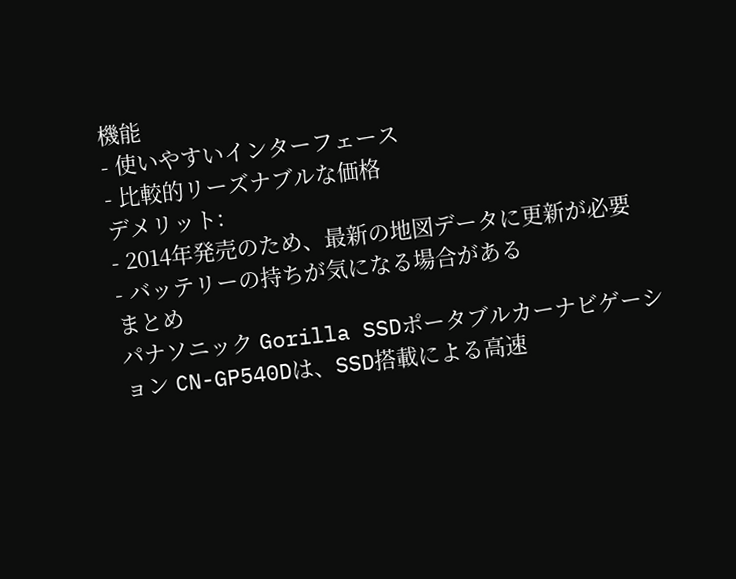機能
- 使いやすいインターフェース
- 比較的リーズナブルな価格
デメリット:
- 2014年発売のため、最新の地図データに更新が必要
- バッテリーの持ちが気になる場合がある
まとめ
パナソニック Gorilla SSDポータブルカーナビゲーション CN-GP540Dは、SSD搭載による高速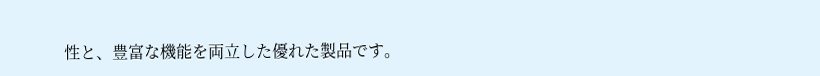性と、豊富な機能を両立した優れた製品です。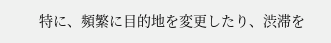特に、頻繁に目的地を変更したり、渋滞を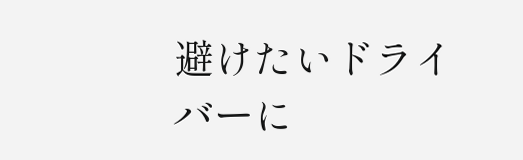避けたいドライバーに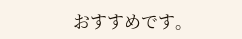おすすめです。